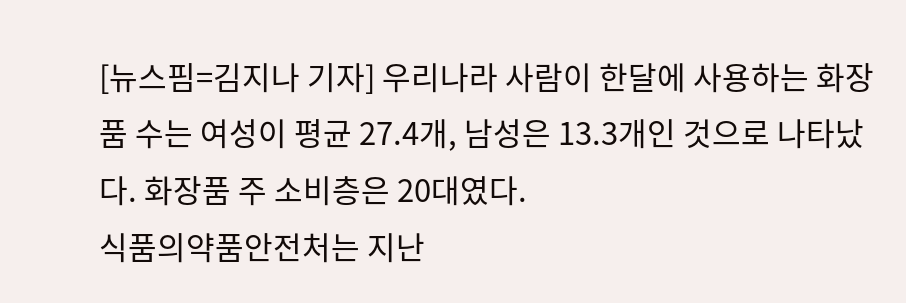[뉴스핌=김지나 기자] 우리나라 사람이 한달에 사용하는 화장품 수는 여성이 평균 27.4개, 남성은 13.3개인 것으로 나타났다. 화장품 주 소비층은 20대였다.
식품의약품안전처는 지난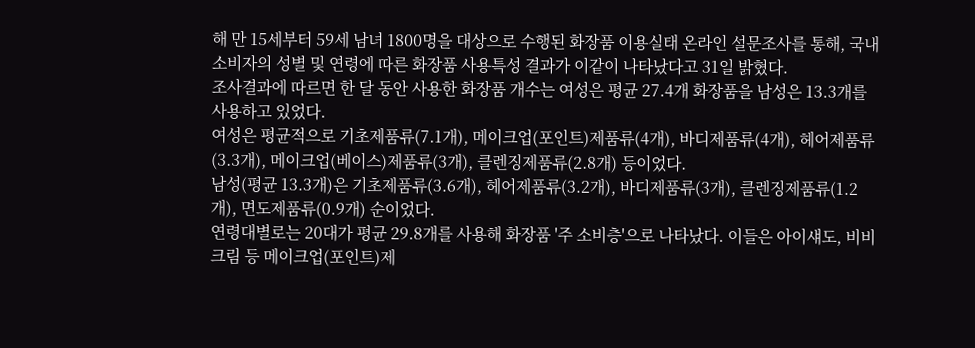해 만 15세부터 59세 남녀 1800명을 대상으로 수행된 화장품 이용실태 온라인 설문조사를 통해, 국내 소비자의 성별 및 연령에 따른 화장품 사용특성 결과가 이같이 나타났다고 31일 밝혔다.
조사결과에 따르면 한 달 동안 사용한 화장품 개수는 여성은 평균 27.4개 화장품을 남성은 13.3개를 사용하고 있었다.
여성은 평균적으로 기초제품류(7.1개), 메이크업(포인트)제품류(4개), 바디제품류(4개), 헤어제품류(3.3개), 메이크업(베이스)제품류(3개), 클렌징제품류(2.8개) 등이었다.
남성(평균 13.3개)은 기초제품류(3.6개), 헤어제품류(3.2개), 바디제품류(3개), 클렌징제품류(1.2개), 면도제품류(0.9개) 순이었다.
연령대별로는 20대가 평균 29.8개를 사용해 화장품 '주 소비층'으로 나타났다. 이들은 아이섀도, 비비크림 등 메이크업(포인트)제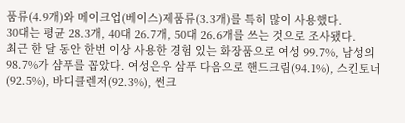품류(4.9개)와 메이크업(베이스)제품류(3.3개)를 특히 많이 사용했다.
30대는 평균 28.3개, 40대 26.7개, 50대 26.6개를 쓰는 것으로 조사됐다.
최근 한 달 동안 한번 이상 사용한 경험 있는 화장품으로 여성 99.7%, 남성의 98.7%가 샴푸를 꼽았다. 여성은우 삼푸 다음으로 핸드크림(94.1%), 스킨토너(92.5%), 바디클렌저(92.3%), 썬크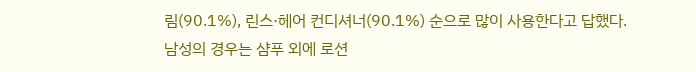림(90.1%), 린스·헤어 컨디셔너(90.1%) 순으로 많이 사용한다고 답했다.
남성의 경우는 샴푸 외에 로션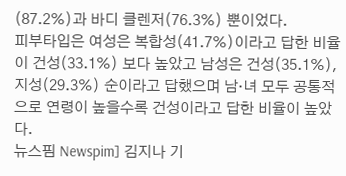(87.2%)과 바디 클렌저(76.3%) 뿐이었다.
피부타입은 여성은 복합성(41.7%)이라고 답한 비율이 건성(33.1%) 보다 높았고 남성은 건성(35.1%), 지성(29.3%) 순이라고 답했으며 남·녀 모두 공통적으로 연령이 높을수록 건성이라고 답한 비율이 높았다.
뉴스핌 Newspim] 김지나 기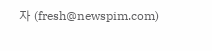자 (fresh@newspim.com)